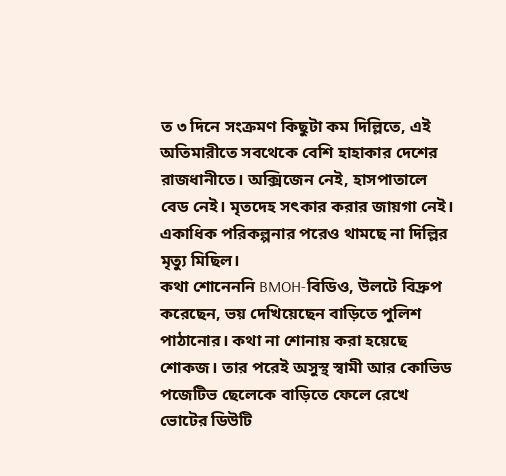ত ৩ দিনে সংক্রমণ কিছুটা কম দিল্লিতে, এই অতিমারীতে সবথেকে বেশি হাহাকার দেশের রাজধানীতে। অক্সিজেন নেই, হাসপাতালে বেড নেই। মৃতদেহ সৎকার করার জায়গা নেই। একাধিক পরিকল্পনার পরেও থামছে না দিল্লির মৃত্যু মিছিল।
কথা শোনেননি BMOH-বিডিও, উলটে বিদ্রুপ করেছেন, ভয় দেখিয়েছেন বাড়িতে পুলিশ পাঠানোর। কথা না শোনায় করা হয়েছে শোকজ। তার পরেই অসুস্থ স্বামী আর কোভিড পজেটিভ ছেলেকে বাড়িতে ফেলে রেখে ভোটের ডিউটি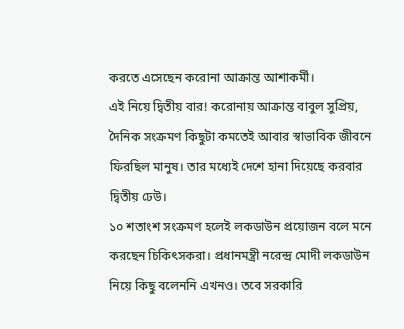করতে এসেছেন করোনা আক্রান্ত আশাকর্মী।
এই নিয়ে দ্বিতীয় বার! করোনায় আক্রান্ত বাবুল সুপ্রিয়, দৈনিক সংক্রমণ কিছুটা কমতেই আবার স্বাভাবিক জীবনে ফিরছিল মানুষ। তার মধ্যেই দেশে হানা দিয়েছে করবার দ্বিতীয় ঢেউ।
১০ শতাংশ সংক্রমণ হলেই লকডাউন প্রয়োজন বলে মনে করছেন চিকিৎসকরা। প্রধানমন্ত্রী নরেন্দ্র মোদী লকডাউন নিয়ে কিছু বলেননি এখনও। তবে সরকারি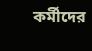কর্মীদের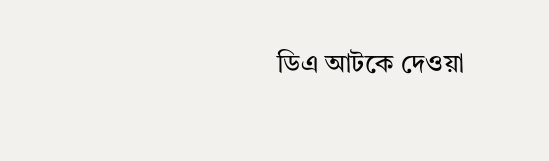ডিএ আটকে দেওয়া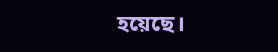হয়েছে।